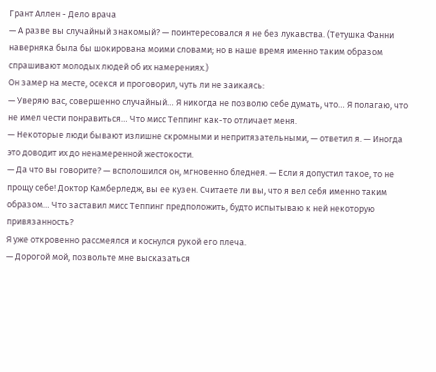Грант Аллен - Дело врача
— А разве вы случайный знакомый? — поинтересовался я не без лукавства. (Тетушка Фанни наверняка была бы шокирована моими словами; но в наше время именно таким образом спрашивают молодых людей об их намерениях.)
Он замер на месте, осекся и проговорил, чуть ли не заикаясь:
— Уверяю вас, совершенно случайный… Я никогда не позволю себе думать, что… Я полагаю, что не имел чести понравиться… Что мисс Теппинг как-то отличает меня.
— Некоторые люди бывают излишне скромными и непритязательными, — ответил я. — Иногда это доводит их до ненамеренной жестокости.
— Да что вы говорите? — всполошился он, мгновенно бледнея. — Если я допустил такое, то не прощу себе! Доктор Камберледж, вы ее кузен. Считаете ли вы, что я вел себя именно таким образом… Что заставил мисс Теппинг предположить, будто испытываю к ней некоторую привязанность?
Я уже откровенно рассмеялся и коснулся рукой его плеча.
— Дорогой мой, позвольте мне высказаться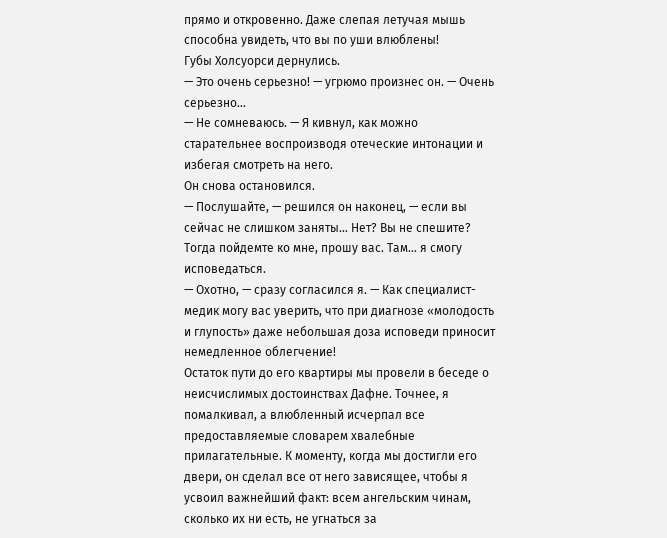прямо и откровенно. Даже слепая летучая мышь способна увидеть, что вы по уши влюблены!
Губы Холсуорси дернулись.
— Это очень серьезно! — угрюмо произнес он. — Очень серьезно…
— Не сомневаюсь. — Я кивнул, как можно старательнее воспроизводя отеческие интонации и избегая смотреть на него.
Он снова остановился.
— Послушайте, — решился он наконец, — если вы сейчас не слишком заняты… Нет? Вы не спешите? Тогда пойдемте ко мне, прошу вас. Там… я смогу исповедаться.
— Охотно, — сразу согласился я. — Как специалист-медик могу вас уверить, что при диагнозе «молодость и глупость» даже небольшая доза исповеди приносит немедленное облегчение!
Остаток пути до его квартиры мы провели в беседе о неисчислимых достоинствах Дафне. Точнее, я помалкивал, а влюбленный исчерпал все предоставляемые словарем хвалебные прилагательные. К моменту, когда мы достигли его двери, он сделал все от него зависящее, чтобы я усвоил важнейший факт: всем ангельским чинам, сколько их ни есть, не угнаться за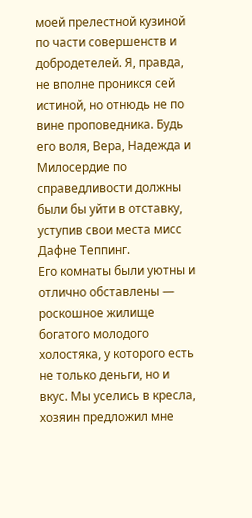моей прелестной кузиной по части совершенств и добродетелей. Я, правда, не вполне проникся сей истиной, но отнюдь не по вине проповедника. Будь его воля, Вера, Надежда и Милосердие по справедливости должны были бы уйти в отставку, уступив свои места мисс Дафне Теппинг.
Его комнаты были уютны и отлично обставлены — роскошное жилище богатого молодого холостяка, у которого есть не только деньги, но и вкус. Мы уселись в кресла, хозяин предложил мне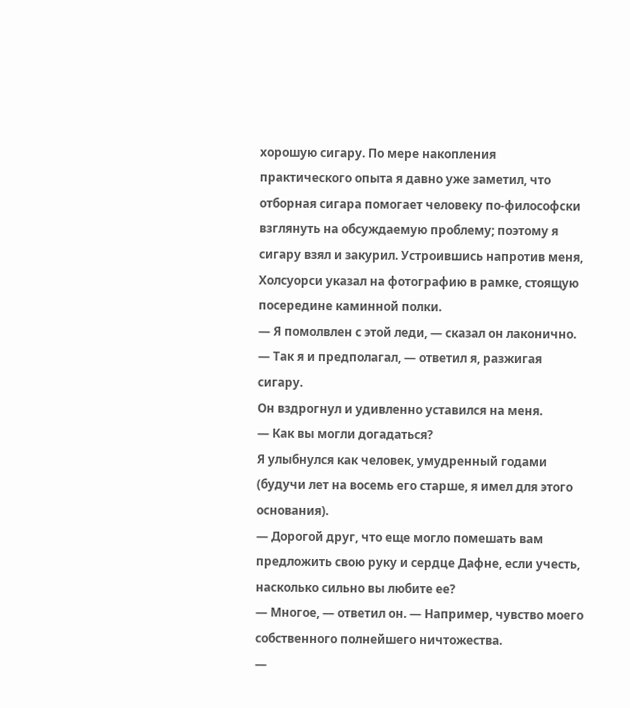хорошую сигару. По мере накопления практического опыта я давно уже заметил, что отборная сигара помогает человеку по-философски взглянуть на обсуждаемую проблему; поэтому я сигару взял и закурил. Устроившись напротив меня, Холсуорси указал на фотографию в рамке, стоящую посередине каминной полки.
— Я помолвлен с этой леди, — сказал он лаконично.
— Так я и предполагал, — ответил я, разжигая сигару.
Он вздрогнул и удивленно уставился на меня.
— Как вы могли догадаться?
Я улыбнулся как человек, умудренный годами (будучи лет на восемь его старше, я имел для этого основания).
— Дорогой друг, что еще могло помешать вам предложить свою руку и сердце Дафне, если учесть, насколько сильно вы любите ее?
— Многое, — ответил он. — Например, чувство моего собственного полнейшего ничтожества.
—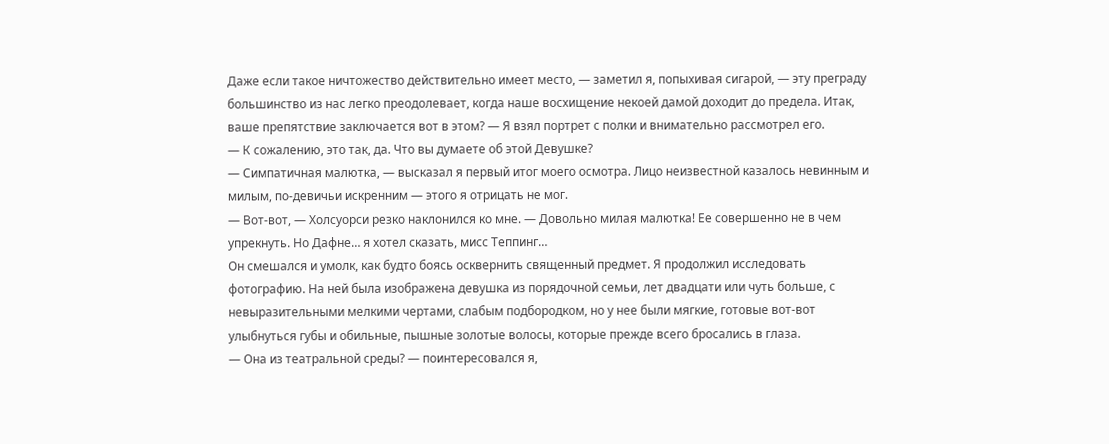Даже если такое ничтожество действительно имеет место, — заметил я, попыхивая сигарой, — эту преграду большинство из нас легко преодолевает, когда наше восхищение некоей дамой доходит до предела. Итак, ваше препятствие заключается вот в этом? — Я взял портрет с полки и внимательно рассмотрел его.
— К сожалению, это так, да. Что вы думаете об этой Девушке?
— Симпатичная малютка, — высказал я первый итог моего осмотра. Лицо неизвестной казалось невинным и милым, по-девичьи искренним — этого я отрицать не мог.
— Вот-вот, — Холсуорси резко наклонился ко мне. — Довольно милая малютка! Ее совершенно не в чем упрекнуть. Но Дафне… я хотел сказать, мисс Теппинг…
Он смешался и умолк, как будто боясь осквернить священный предмет. Я продолжил исследовать фотографию. На ней была изображена девушка из порядочной семьи, лет двадцати или чуть больше, с невыразительными мелкими чертами, слабым подбородком, но у нее были мягкие, готовые вот-вот улыбнуться губы и обильные, пышные золотые волосы, которые прежде всего бросались в глаза.
— Она из театральной среды? — поинтересовался я,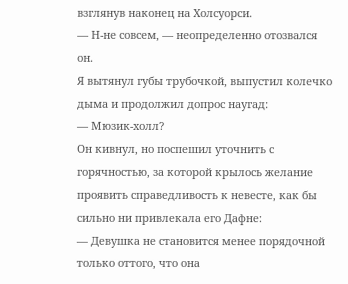взглянув наконец на Холсуорси.
— Н-не совсем, — неопределенно отозвался он.
Я вытянул губы трубочкой, выпустил колечко дыма и продолжил допрос наугад:
— Мюзик-холл?
Он кивнул, но поспешил уточнить с горячностью, за которой крылось желание проявить справедливость к невесте, как бы сильно ни привлекала его Дафне:
— Девушка не становится менее порядочной только оттого, что она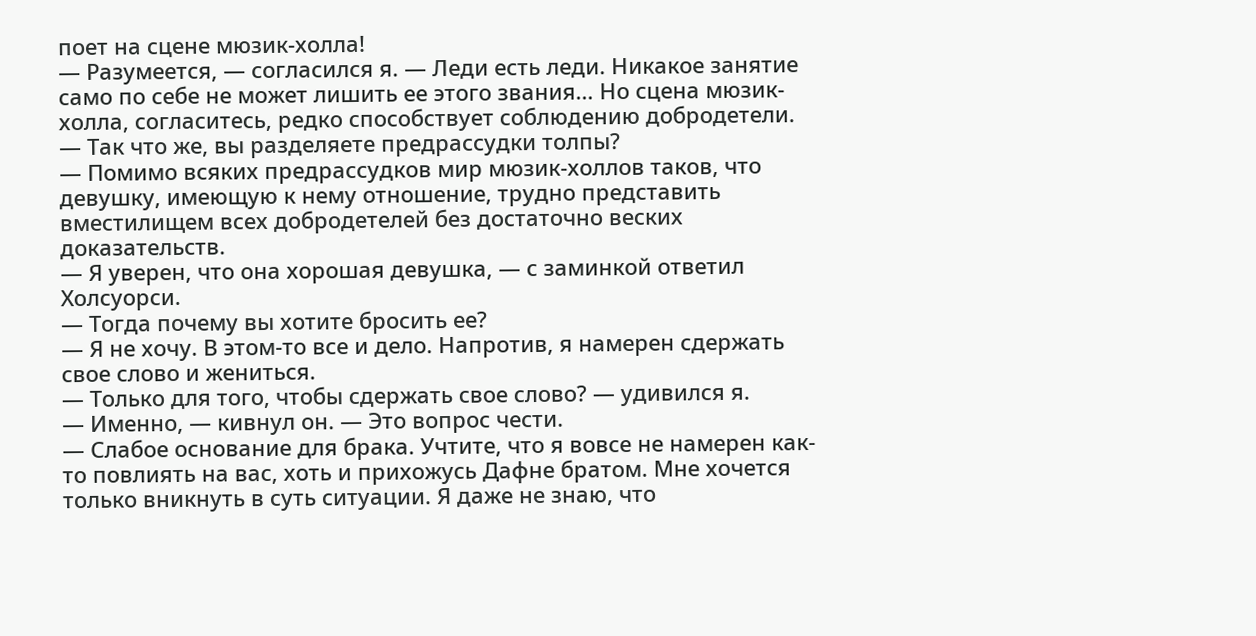поет на сцене мюзик-холла!
— Разумеется, — согласился я. — Леди есть леди. Никакое занятие само по себе не может лишить ее этого звания… Но сцена мюзик-холла, согласитесь, редко способствует соблюдению добродетели.
— Так что же, вы разделяете предрассудки толпы?
— Помимо всяких предрассудков мир мюзик-холлов таков, что девушку, имеющую к нему отношение, трудно представить вместилищем всех добродетелей без достаточно веских доказательств.
— Я уверен, что она хорошая девушка, — с заминкой ответил Холсуорси.
— Тогда почему вы хотите бросить ее?
— Я не хочу. В этом-то все и дело. Напротив, я намерен сдержать свое слово и жениться.
— Только для того, чтобы сдержать свое слово? — удивился я.
— Именно, — кивнул он. — Это вопрос чести.
— Слабое основание для брака. Учтите, что я вовсе не намерен как-то повлиять на вас, хоть и прихожусь Дафне братом. Мне хочется только вникнуть в суть ситуации. Я даже не знаю, что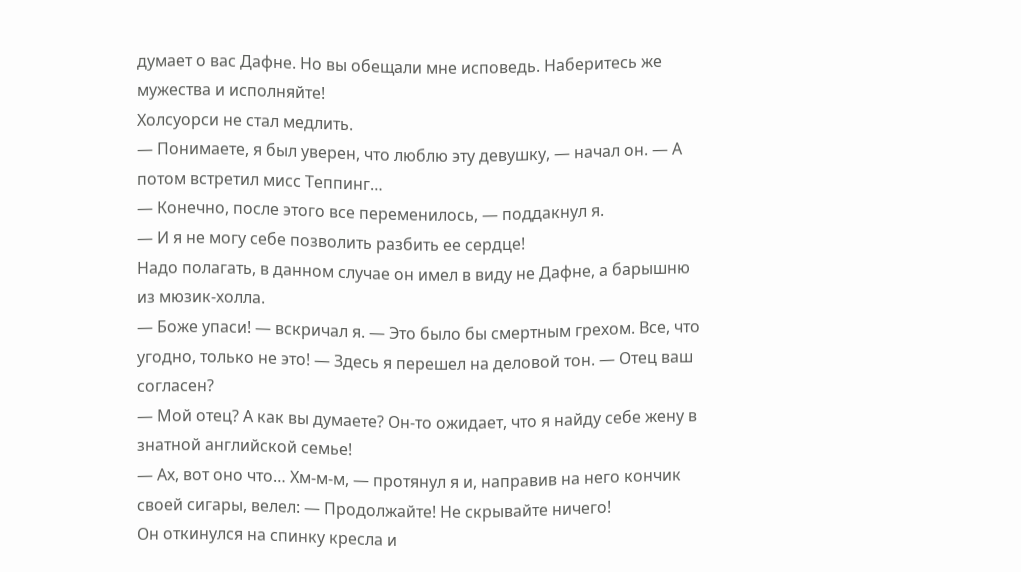думает о вас Дафне. Но вы обещали мне исповедь. Наберитесь же мужества и исполняйте!
Холсуорси не стал медлить.
— Понимаете, я был уверен, что люблю эту девушку, — начал он. — А потом встретил мисс Теппинг…
— Конечно, после этого все переменилось, — поддакнул я.
— И я не могу себе позволить разбить ее сердце!
Надо полагать, в данном случае он имел в виду не Дафне, а барышню из мюзик-холла.
— Боже упаси! — вскричал я. — Это было бы смертным грехом. Все, что угодно, только не это! — Здесь я перешел на деловой тон. — Отец ваш согласен?
— Мой отец? А как вы думаете? Он-то ожидает, что я найду себе жену в знатной английской семье!
— Ах, вот оно что… Хм-м-м, — протянул я и, направив на него кончик своей сигары, велел: — Продолжайте! Не скрывайте ничего!
Он откинулся на спинку кресла и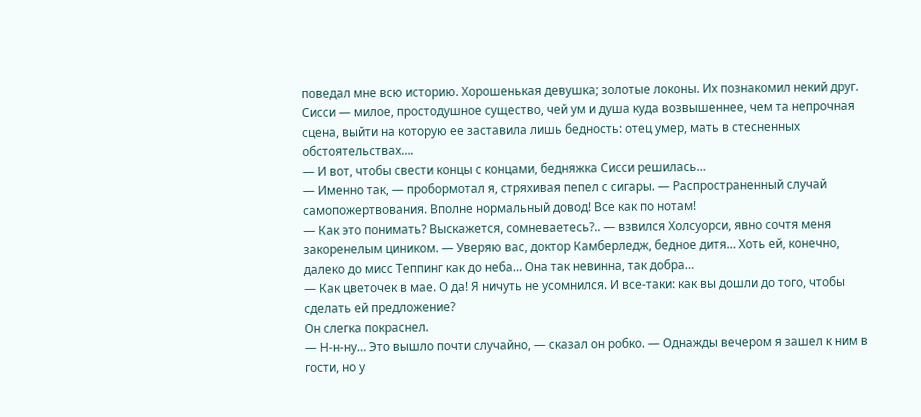поведал мне всю историю. Хорошенькая девушка; золотые локоны. Их познакомил некий друг. Сисси — милое, простодушное существо, чей ум и душа куда возвышеннее, чем та непрочная сцена, выйти на которую ее заставила лишь бедность: отец умер, мать в стесненных обстоятельствах….
— И вот, чтобы свести концы с концами, бедняжка Сисси решилась…
— Именно так, — пробормотал я, стряхивая пепел с сигары. — Распространенный случай самопожертвования. Вполне нормальный довод! Все как по нотам!
— Как это понимать? Выскажется, сомневаетесь?.. — взвился Холсуорси, явно сочтя меня закоренелым циником. — Уверяю вас, доктор Камберледж, бедное дитя… Хоть ей, конечно, далеко до мисс Теппинг как до неба… Она так невинна, так добра…
— Как цветочек в мае. О да! Я ничуть не усомнился. И все-таки: как вы дошли до того, чтобы сделать ей предложение?
Он слегка покраснел.
— Н-н-ну… Это вышло почти случайно, — сказал он робко. — Однажды вечером я зашел к ним в гости, но у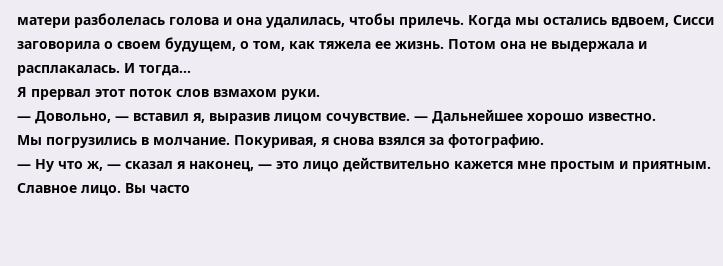матери разболелась голова и она удалилась, чтобы прилечь. Когда мы остались вдвоем, Сисси заговорила о своем будущем, о том, как тяжела ее жизнь. Потом она не выдержала и расплакалась. И тогда…
Я прервал этот поток слов взмахом руки.
— Довольно, — вставил я, выразив лицом сочувствие. — Дальнейшее хорошо известно.
Мы погрузились в молчание. Покуривая, я снова взялся за фотографию.
— Ну что ж, — сказал я наконец, — это лицо действительно кажется мне простым и приятным. Славное лицо. Вы часто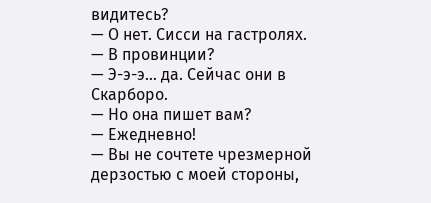видитесь?
— О нет. Сисси на гастролях.
— В провинции?
— Э-э-э… да. Сейчас они в Скарборо.
— Но она пишет вам?
— Ежедневно!
— Вы не сочтете чрезмерной дерзостью с моей стороны,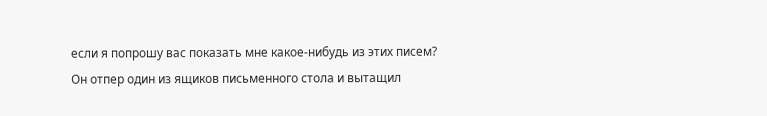если я попрошу вас показать мне какое-нибудь из этих писем?
Он отпер один из ящиков письменного стола и вытащил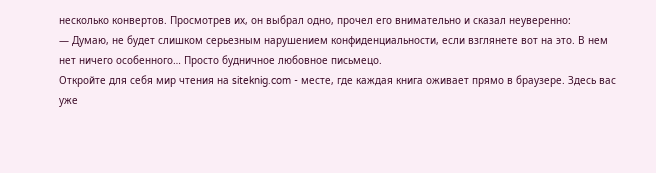несколько конвертов. Просмотрев их, он выбрал одно, прочел его внимательно и сказал неуверенно:
— Думаю, не будет слишком серьезным нарушением конфиденциальности, если взглянете вот на это. В нем нет ничего особенного… Просто будничное любовное письмецо.
Откройте для себя мир чтения на siteknig.com - месте, где каждая книга оживает прямо в браузере. Здесь вас уже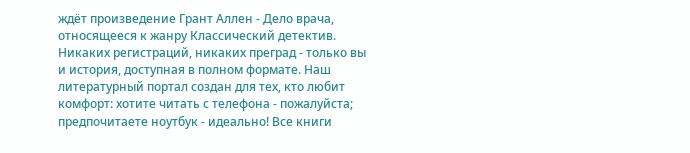ждёт произведение Грант Аллен - Дело врача, относящееся к жанру Классический детектив. Никаких регистраций, никаких преград - только вы и история, доступная в полном формате. Наш литературный портал создан для тех, кто любит комфорт: хотите читать с телефона - пожалуйста; предпочитаете ноутбук - идеально! Все книги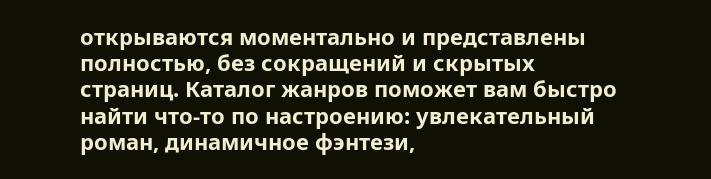открываются моментально и представлены полностью, без сокращений и скрытых страниц. Каталог жанров поможет вам быстро найти что-то по настроению: увлекательный роман, динамичное фэнтези,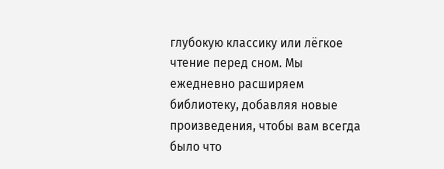глубокую классику или лёгкое чтение перед сном. Мы ежедневно расширяем библиотеку, добавляя новые произведения, чтобы вам всегда было что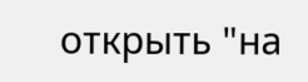открыть "на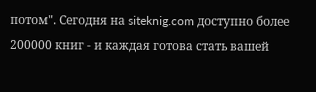потом". Сегодня на siteknig.com доступно более 200000 книг - и каждая готова стать вашей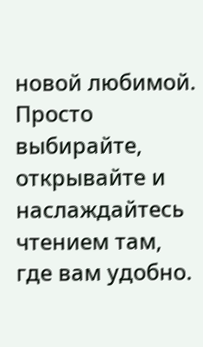новой любимой. Просто выбирайте, открывайте и наслаждайтесь чтением там, где вам удобно.